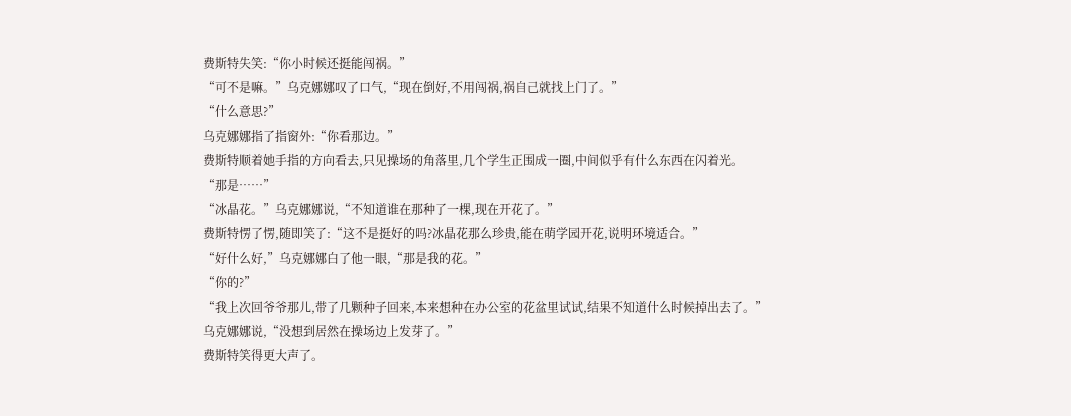费斯特失笑:“你小时候还挺能闯祸。”
“可不是嘛。”乌克娜娜叹了口气,“现在倒好,不用闯祸,祸自己就找上门了。”
“什么意思?”
乌克娜娜指了指窗外:“你看那边。”
费斯特顺着她手指的方向看去,只见操场的角落里,几个学生正围成一圈,中间似乎有什么东西在闪着光。
“那是……”
“冰晶花。”乌克娜娜说,“不知道谁在那种了一棵,现在开花了。”
费斯特愣了愣,随即笑了:“这不是挺好的吗?冰晶花那么珍贵,能在萌学园开花,说明环境适合。”
“好什么好,”乌克娜娜白了他一眼,“那是我的花。”
“你的?”
“我上次回爷爷那儿,带了几颗种子回来,本来想种在办公室的花盆里试试,结果不知道什么时候掉出去了。”乌克娜娜说,“没想到居然在操场边上发芽了。”
费斯特笑得更大声了。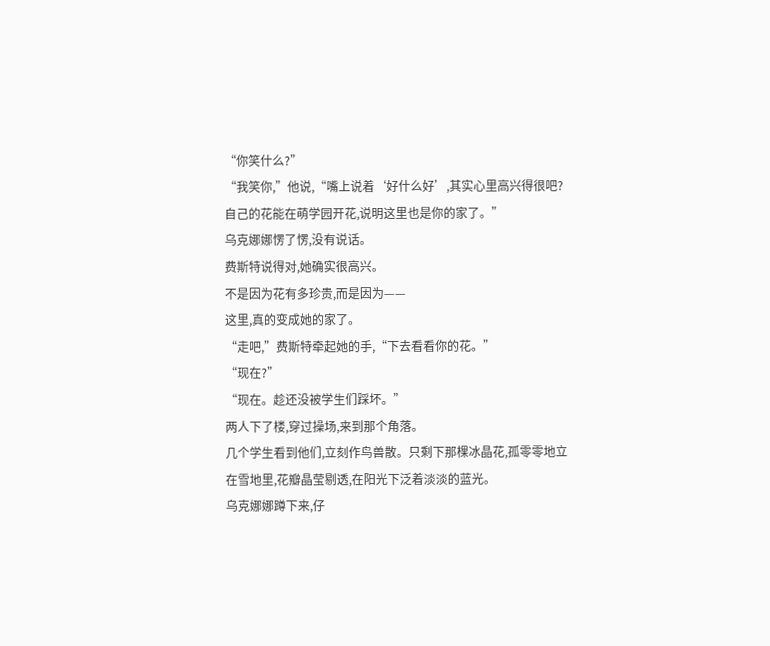“你笑什么?”
“我笑你,”他说,“嘴上说着‘好什么好’,其实心里高兴得很吧?自己的花能在萌学园开花,说明这里也是你的家了。”
乌克娜娜愣了愣,没有说话。
费斯特说得对,她确实很高兴。
不是因为花有多珍贵,而是因为——
这里,真的变成她的家了。
“走吧,”费斯特牵起她的手,“下去看看你的花。”
“现在?”
“现在。趁还没被学生们踩坏。”
两人下了楼,穿过操场,来到那个角落。
几个学生看到他们,立刻作鸟兽散。只剩下那棵冰晶花,孤零零地立在雪地里,花瓣晶莹剔透,在阳光下泛着淡淡的蓝光。
乌克娜娜蹲下来,仔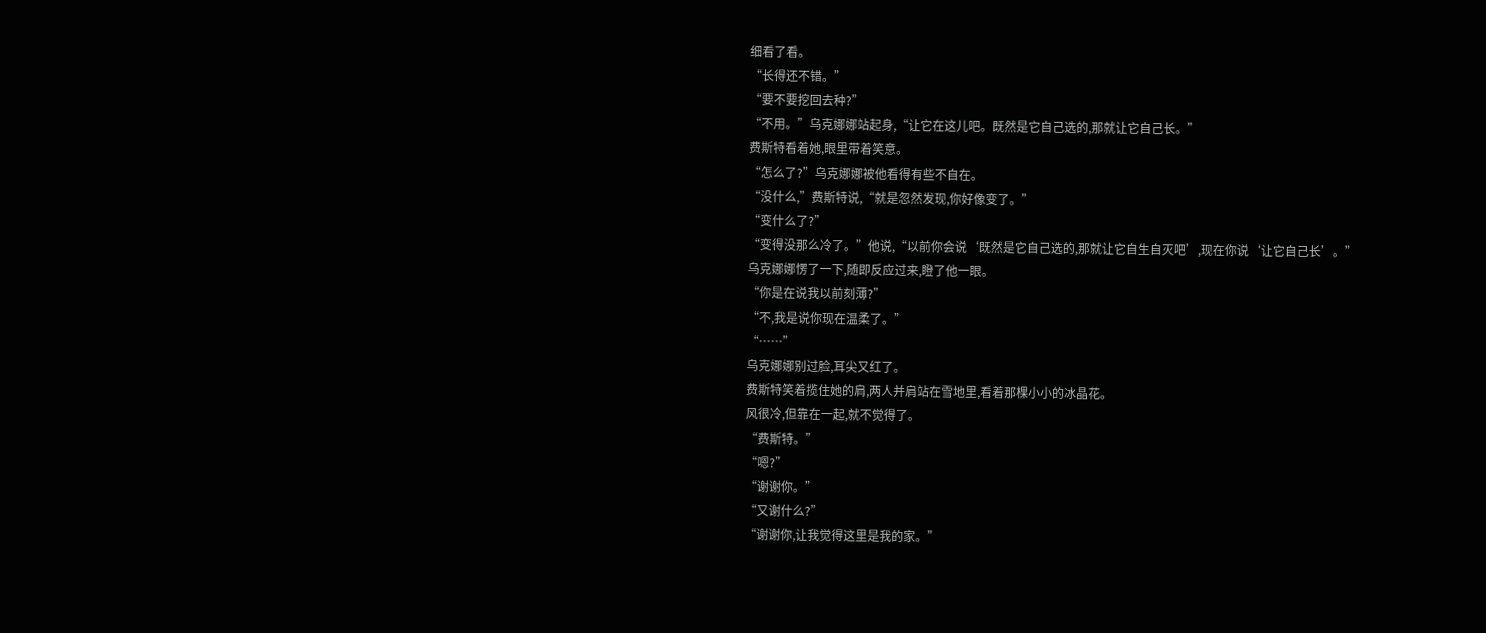细看了看。
“长得还不错。”
“要不要挖回去种?”
“不用。”乌克娜娜站起身,“让它在这儿吧。既然是它自己选的,那就让它自己长。”
费斯特看着她,眼里带着笑意。
“怎么了?”乌克娜娜被他看得有些不自在。
“没什么,”费斯特说,“就是忽然发现,你好像变了。”
“变什么了?”
“变得没那么冷了。”他说,“以前你会说‘既然是它自己选的,那就让它自生自灭吧’,现在你说‘让它自己长’。”
乌克娜娜愣了一下,随即反应过来,瞪了他一眼。
“你是在说我以前刻薄?”
“不,我是说你现在温柔了。”
“……”
乌克娜娜别过脸,耳尖又红了。
费斯特笑着揽住她的肩,两人并肩站在雪地里,看着那棵小小的冰晶花。
风很冷,但靠在一起,就不觉得了。
“费斯特。”
“嗯?”
“谢谢你。”
“又谢什么?”
“谢谢你,让我觉得这里是我的家。”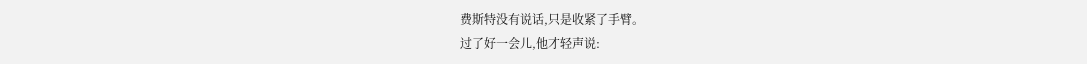费斯特没有说话,只是收紧了手臂。
过了好一会儿,他才轻声说: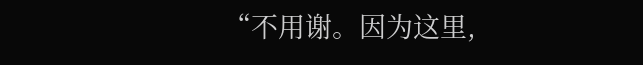“不用谢。因为这里,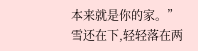本来就是你的家。”
雪还在下,轻轻落在两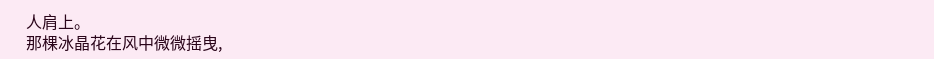人肩上。
那棵冰晶花在风中微微摇曳,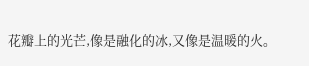花瓣上的光芒,像是融化的冰,又像是温暖的火。